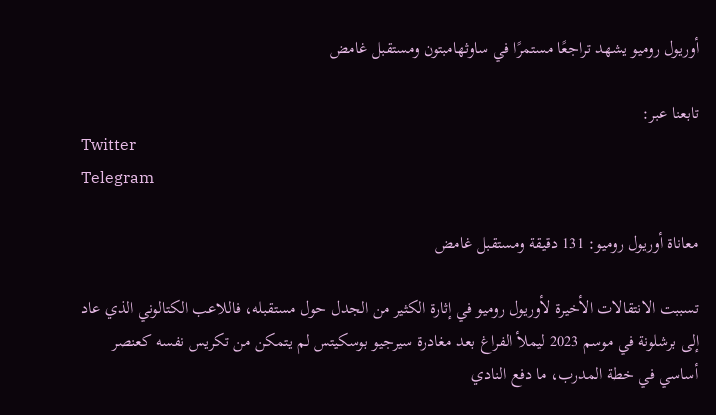أوريول روميو يشهد تراجعًا مستمرًا في ساوثهامبتون ومستقبل غامض

تابعنا عبر:
Twitter
Telegram

معاناة أوريول روميو: 131 دقيقة ومستقبل غامض

تسببت الانتقالات الأخيرة لأوريول روميو في إثارة الكثير من الجدل حول مستقبله، فاللاعب الكتالوني الذي عاد إلى برشلونة في موسم 2023 ليملأ الفراغ بعد مغادرة سيرجيو بوسكيتس لم يتمكن من تكريس نفسه كعنصر أساسي في خطة المدرب، ما دفع النادي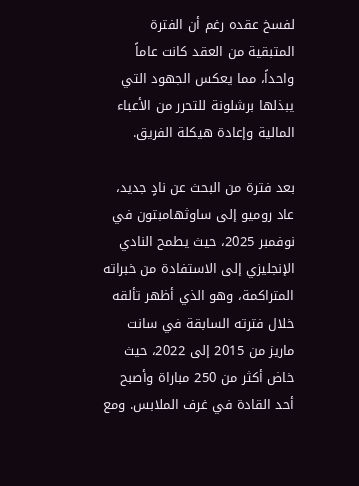لفسخ عقده رغم أن الفترة المتبقية من العقد كانت عاماً واحداً، مما يعكس الجهود التي يبذلها برشلونة للتحرر من الأعباء المالية وإعادة هيكلة الفريق.

بعد فترة من البحث عن نادٍ جديد، عاد روميو إلى ساوثهامبتون في نوفمبر 2025، حيث يطمح النادي الإنجليزي إلى الاستفادة من خبراته المتراكمة، وهو الذي أظهر تألقه خلال فترته السابقة في سانت ماريز من 2015 إلى 2022، حيث خاض أكثر من 250 مباراة وأصبح أحد القادة في غرف الملابس. ومع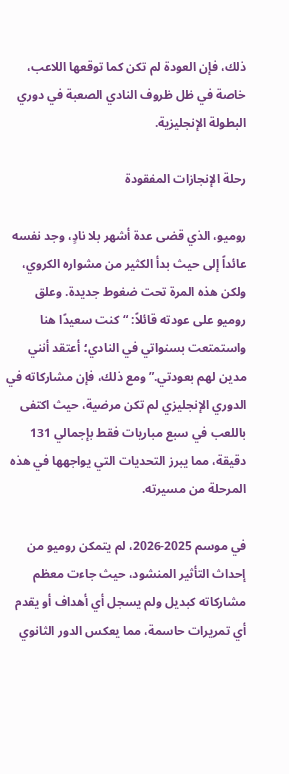ذلك، فإن العودة لم تكن كما توقعها اللاعب، خاصة في ظل ظروف النادي الصعبة في دوري البطولة الإنجليزية.

رحلة الإنجازات المفقودة

روميو، الذي قضى عدة أشهر بلا نادٍ، وجد نفسه عائداً إلى حيث بدأ الكثير من مشواره الكروي، ولكن هذه المرة تحت ضغوط جديدة. وعلق روميو على عودته قائلاً: “كنت سعيدًا هنا واستمتعت بسنواتي في النادي؛ أعتقد أنني مدين لهم بعودتي.” ومع ذلك، فإن مشاركاته في الدوري الإنجليزي لم تكن مرضية، حيث اكتفى باللعب في سبع مباريات فقط بإجمالي 131 دقيقة، مما يبرز التحديات التي يواجهها في هذه المرحلة من مسيرته.

في موسم 2025-2026، لم يتمكن روميو من إحداث التأثير المنشود، حيث جاءت معظم مشاركاته كبديل ولم يسجل أي أهداف أو يقدم أي تمريرات حاسمة، مما يعكس الدور الثانوي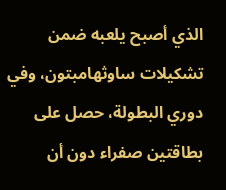الذي أصبح يلعبه ضمن تشكيلات ساوثهامبتون، وفي دوري البطولة، حصل على بطاقتين صفراء دون أن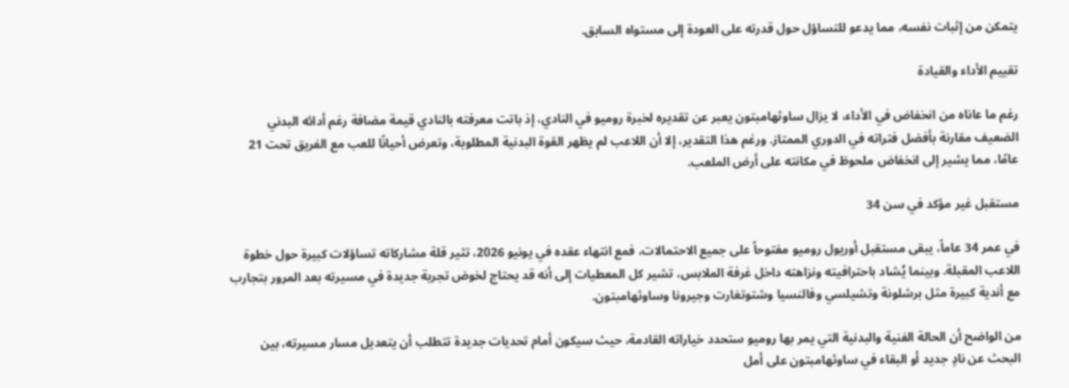يتمكن من إثبات نفسه، مما يدعو للتساؤل حول قدرته على العودة إلى مستواه السابق.

تقييم الأداء والقيادة

رغم ما عاناه من انخفاض في الأداء، لا يزال ساوثهامبتون يعبر عن تقديره لخبرة روميو في النادي، إذ باتت معرفته بالنادي قيمة مضافة رغم أدائه البدني الضعيف مقارنة بأفضل فتراته في الدوري الممتاز. ورغم هذا التقدير، إلا أن اللاعب لم يظهر القوة البدنية المطلوبة، وتعرض أحيانًا للعب مع الفريق تحت 21 عامًا، مما يشير إلى انخفاض ملحوظ في مكانته على أرض الملعب.

مستقبل غير مؤكد في سن 34

في عمر 34 عاماً، يبقى مستقبل أوريول روميو مفتوحاً على جميع الاحتمالات، فمع انتهاء عقده في يونيو 2026، تثير قلة مشاركاته تساؤلات كبيرة حول خطوة اللاعب المقبلة. وبينما يُشاد باحترافيته ونزاهته داخل غرفة الملابس، تشير كل المعطيات إلى أنه قد يحتاج لخوض تجربة جديدة في مسيرته بعد المرور بتجارب مع أندية كبيرة مثل برشلونة وتشيلسي وفالنسيا وشتوتغارت وجيرونا وساوثهامبتون.

من الواضح أن الحالة الفنية والبدنية التي يمر بها روميو ستحدد خياراته القادمة، حيث سيكون أمام تحديات جديدة تتطلب أن يتعديل مسار مسيرته، بين البحث عن نادٍ جديد أو البقاء في ساوثهامبتون على أمل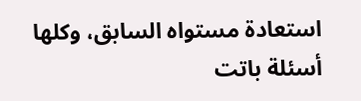استعادة مستواه السابق، وكلها أسئلة باتت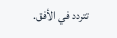تتردد في الأفق.